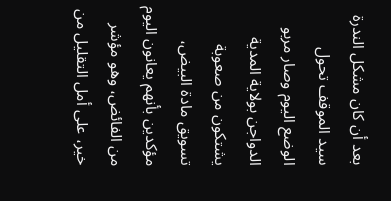بعد أن كان مشكل الندرة سيد الموقف تحول الوضع اليوم وصار مربو الدواجن بولاية المدية يشتكون من صعوبة تسويق مادة البيض، مؤكدين بأنهم يعانون اليوم من الفائض، وهو مؤشر خير، على أمل التقليل من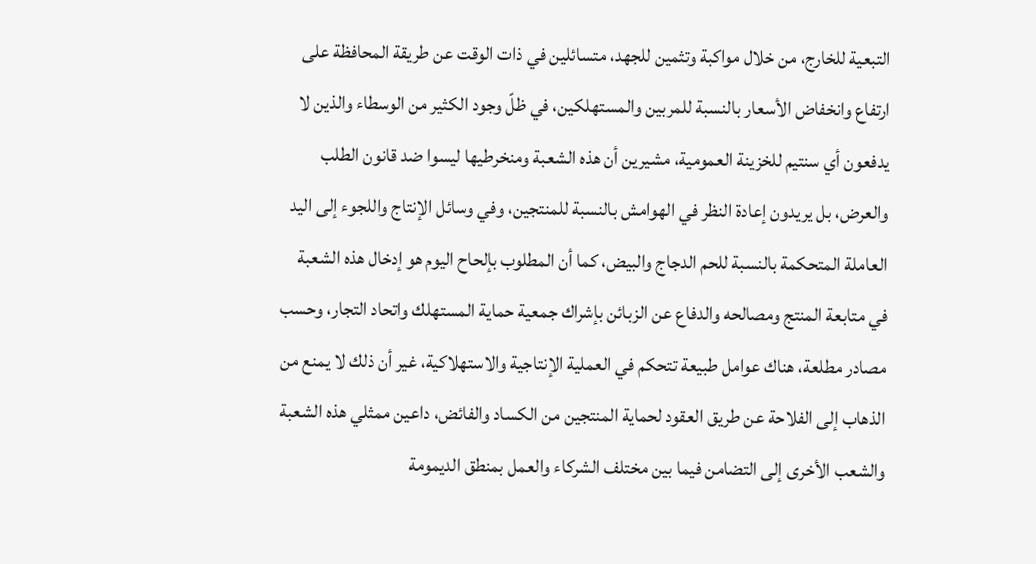التبعية للخارج، من خلال مواكبة وتثمين للجهد، متسائلين في ذات الوقت عن طريقة المحافظة على ارتفاع وانخفاض الأسعار بالنسبة للمربين والمستهلكين، في ظلّ وجود الكثير من الوسطاء والذين لا يدفعون أي سنتيم للخزينة العمومية، مشيرين أن هذه الشعبة ومنخرطيها ليسوا ضد قانون الطلب والعرض، بل يريدون إعادة النظر في الهوامش بالنسبة للمنتجين، وفي وسائل الإنتاج واللجوء إلى اليد العاملة المتحكمة بالنسبة للحم الدجاج والبيض، كما أن المطلوب بإلحاح اليوم هو إدخال هذه الشعبة في متابعة المنتج ومصالحه والدفاع عن الزبائن بإشراك جمعية حماية المستهلك واتحاد التجار، وحسب مصادر مطلعة، هناك عوامل طبيعة تتحكم في العملية الإنتاجية والاستهلاكية، غير أن ذلك لا يمنع من الذهاب إلى الفلاحة عن طريق العقود لحماية المنتجين من الكساد والفائض، داعين ممثلي هذه الشعبة والشعب الأخرى إلى التضامن فيما بين مختلف الشركاء والعمل بمنطق الديمومة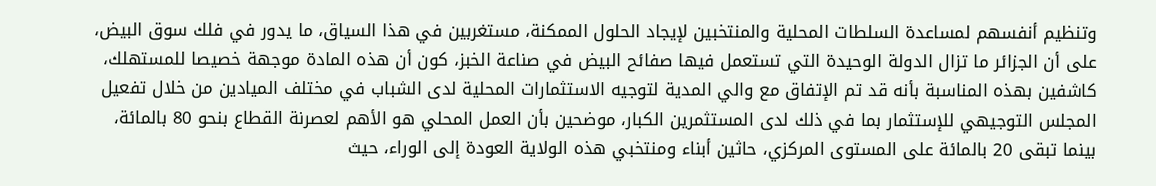وتنظيم أنفسهم لمساعدة السلطات المحلية والمنتخبين لإيجاد الحلول الممكنة، مستغربين في هذا السياق، ما يدور في فلك سوق البيض، على أن الجزائر ما تزال الدولة الوحيدة التي تستعمل فيها صفائح البيض في صناعة الخبز، كون أن هذه المادة موجهة خصيصا للمستهلك، كاشفين بهذه المناسبة بأنه قد تم الإتفاق مع والي المدية لتوجيه الاستثمارات المحلية لدى الشباب في مختلف الميادين من خلال تفعيل المجلس التوجيهي للإستثمار بما في ذلك لدى المستثمرين الكبار، موضحين بأن العمل المحلي هو الأهم لعصرنة القطاع بنحو 80 بالمائة، بينما تبقى 20 بالمائة على المستوى المركزي، حاثين أبناء ومنتخبي هذه الولاية العودة إلى الوراء، حيث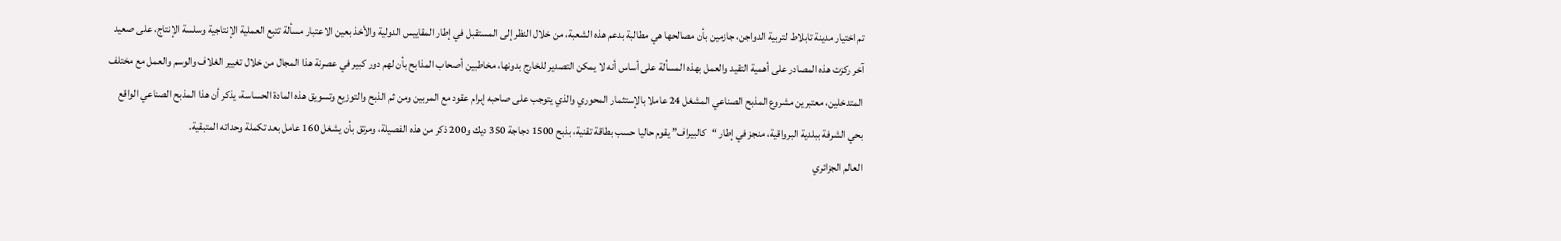تم اختيار مدينة تابلاط لتربية الدواجن، جازمين بأن مصالحها هي مطالبة بدعم هذه الشعبة، من خلال النظر إلى المستقبل في إطار المقاييس الدولية والأخذ بعين الاعتبار مسألة تتبع العملية الإنتاجية وسلسة الإنتاج، على صعيد آخر ركزت هذه المصادر على أهمية التقيد والعمل بهذه المسألة على أساس أنه لا يمكن التصدير للخارج بدونها، مخاطبين أصحاب المذابح بأن لهم دور كبير في عصرنة هذا المجال من خلال تغيير الغلاف والوسم والعمل مع مختلف المتدخلين، معتبرين مشروع المذبح الصناعي المشغل 24 عاملا بالإستثمار المحوري والذي يتوجب على صاحبه إبرام عقود مع المربين ومن ثم الذبح والتوزيع وتسويق هذه المادة الحساسة، يذكر أن هذا المذبح الصناعي الواقع بحي الشرفة ببلدية البرواقية، منجز في إطار “كالبيراف” يقوم حاليا حسب بطاقة تقنية، بذبح 1500 دجاجة 350 ديك و200 ذكر من هذه الفصيلة، ومرتق بأن يشغل 160 عامل بعد تكملة وحداته المتبقية.
العالم الجزائري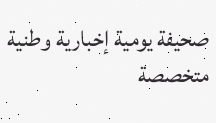صحيفة يومية إخبارية وطنية متخصصة